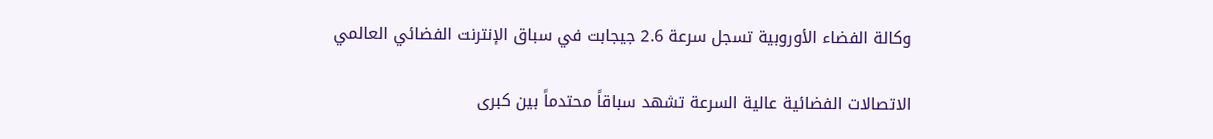وكالة الفضاء الأوروبية تسجل سرعة 2.6 جيجابت في سباق الإنترنت الفضائي العالمي

الاتصالات الفضائية عالية السرعة تشهد سباقاً محتدماً بين كبرى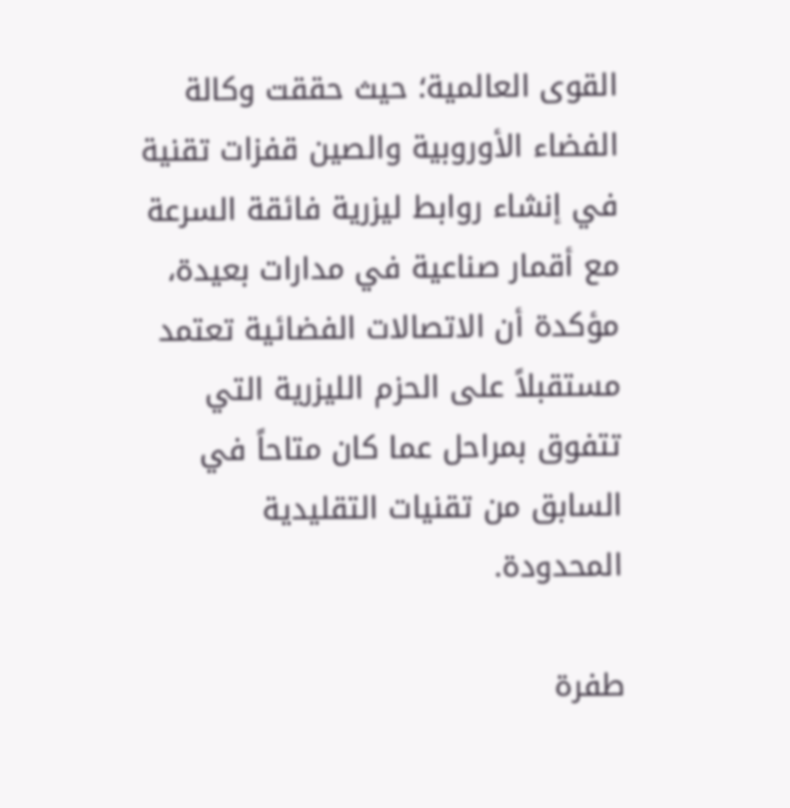القوى العالمية؛ حيث حققت وكالة الفضاء الأوروبية والصين قفزات تقنية في إنشاء روابط ليزرية فائقة السرعة مع أقمار صناعية في مدارات بعيدة، مؤكدة أن الاتصالات الفضائية تعتمد مستقبلاً على الحزم الليزرية التي تتفوق بمراحل عما كان متاحاً في السابق من تقنيات التقليدية المحدودة.

طفرة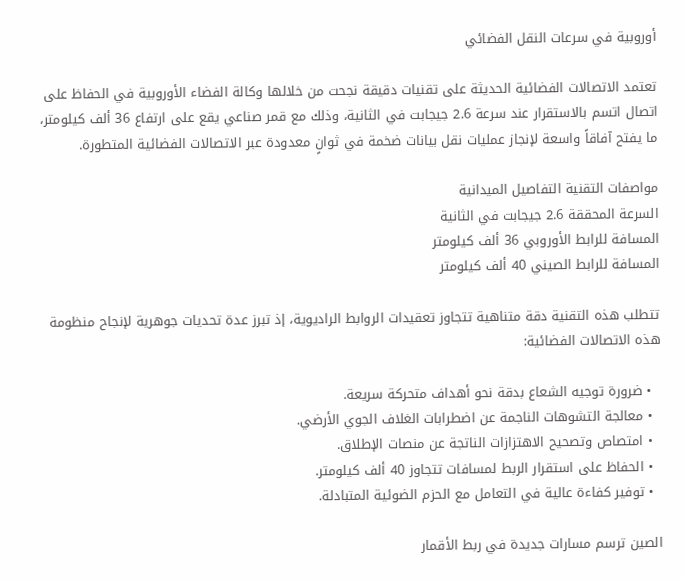أوروبية في سرعات النقل الفضائي

تعتمد الاتصالات الفضائية الحديثة على تقنيات دقيقة نجحت من خلالها وكالة الفضاء الأوروبية في الحفاظ على اتصال اتسم بالاستقرار عند سرعة 2.6 جيجابت في الثانية، وذلك مع قمر صناعي يقع على ارتفاع 36 ألف كيلومتر، ما يفتح آفاقاً واسعة لإنجاز عمليات نقل بيانات ضخمة في ثوانٍ معدودة عبر الاتصالات الفضائية المتطورة.

مواصفات التقنية التفاصيل الميدانية
السرعة المحققة 2.6 جيجابت في الثانية
المسافة للرابط الأوروبي 36 ألف كيلومتر
المسافة للرابط الصيني 40 ألف كيلومتر

تتطلب هذه التقنية دقة متناهية تتجاوز تعقيدات الروابط الراديوية، إذ تبرز عدة تحديات جوهرية لإنجاح منظومة هذه الاتصالات الفضائية:

  • ضرورة توجيه الشعاع بدقة نحو أهداف متحركة سريعة.
  • معالجة التشوهات الناجمة عن اضطرابات الغلاف الجوي الأرضي.
  • امتصاص وتصحيح الاهتزازات الناتجة عن منصات الإطلاق.
  • الحفاظ على استقرار الربط لمسافات تتجاوز 40 ألف كيلومتر.
  • توفير كفاءة عالية في التعامل مع الحزم الضوئية المتبادلة.

الصين ترسم مسارات جديدة في ربط الأقمار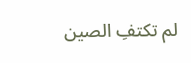لم تكتفِ الصين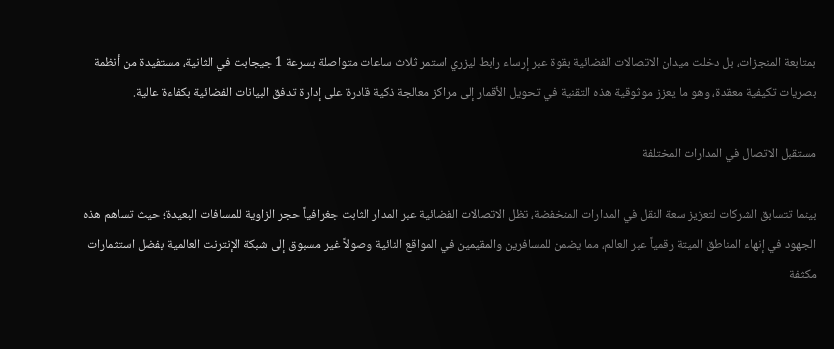بمتابعة المنجزات، بل دخلت ميدان الاتصالات الفضائية بقوة عبر إرساء رابط ليزري استمر ثلاث ساعات متواصلة بسرعة 1 جيجابت في الثانية، مستفيدة من أنظمة بصريات تكيفية معقدة، وهو ما يعزز موثوقية هذه التقنية في تحويل الأقمار إلى مراكز معالجة ذكية قادرة على إدارة تدفق البيانات الفضائية بكفاءة عالية.

مستقبل الاتصال في المدارات المختلفة

بينما تتسابق الشركات لتعزيز سعة النقل في المدارات المنخفضة، تظل الاتصالات الفضائية عبر المدار الثابت جغرافياً حجر الزاوية للمسافات البعيدة؛ حيث تساهم هذه الجهود في إنهاء المناطق الميتة رقمياً عبر العالم، مما يضمن للمسافرين والمقيمين في المواقع النائية وصولاً غير مسبوق إلى شبكة الإنترنت العالمية بفضل استثمارات مكثفة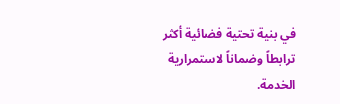في بنية تحتية فضائية أكثر ترابطاً وضماناً لاستمرارية الخدمة.